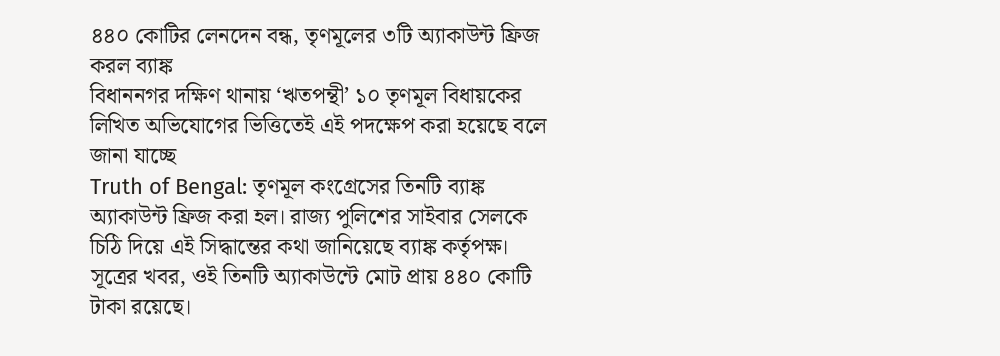৪৪০ কোটির লেনদেন বন্ধ, তৃণমূলের ৩টি অ্যাকাউন্ট ফ্রিজ করল ব্যাঙ্ক
বিধাননগর দক্ষিণ থানায় ‘ঋতপন্থী’ ১০ তৃণমূল বিধায়কের লিখিত অভিযোগের ভিত্তিতেই এই পদক্ষেপ করা হয়েছে বলে জানা যাচ্ছে
Truth of Bengal: তৃণমূল কংগ্রেসের তিনটি ব্যাঙ্ক অ্যাকাউন্ট ফ্রিজ করা হল। রাজ্য পুলিশের সাইবার সেলকে চিঠি দিয়ে এই সিদ্ধান্তের কথা জানিয়েছে ব্যাঙ্ক কর্তৃপক্ষ। সূত্রের খবর, ওই তিনটি অ্যাকাউন্টে মোট প্রায় ৪৪০ কোটি টাকা রয়েছে।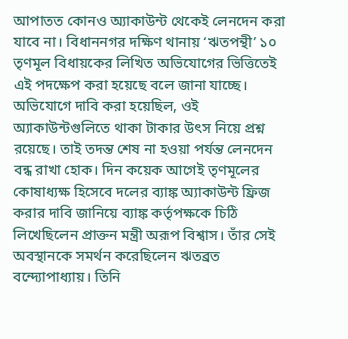আপাতত কোনও অ্যাকাউন্ট থেকেই লেনদেন করা যাবে না। বিধাননগর দক্ষিণ থানায় ‘ঋতপন্থী’ ১০ তৃণমূল বিধায়কের লিখিত অভিযোগের ভিত্তিতেই এই পদক্ষেপ করা হয়েছে বলে জানা যাচ্ছে। অভিযোগে দাবি করা হয়েছিল, ওই অ্যাকাউন্টগুলিতে থাকা টাকার উৎস নিয়ে প্রশ্ন রয়েছে। তাই তদন্ত শেষ না হওয়া পর্যন্ত লেনদেন বন্ধ রাখা হোক। দিন কয়েক আগেই তৃণমূলের কোষাধ্যক্ষ হিসেবে দলের ব্যাঙ্ক অ্যাকাউন্ট ফ্রিজ করার দাবি জানিয়ে ব্যাঙ্ক কর্তৃপক্ষকে চিঠি লিখেছিলেন প্রাক্তন মন্ত্রী অরূপ বিশ্বাস। তাঁর সেই অবস্থানকে সমর্থন করেছিলেন ঋতব্রত বন্দ্যোপাধ্যায়। তিনি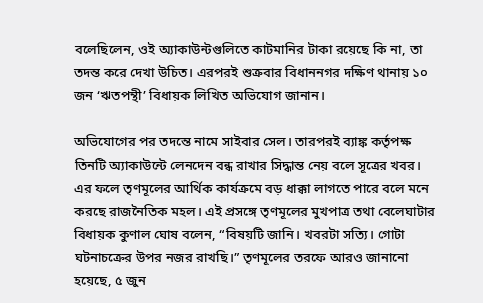বলেছিলেন, ওই অ্যাকাউন্টগুলিতে কাটমানির টাকা রয়েছে কি না, তা তদন্ত করে দেখা উচিত। এরপরই শুক্রবার বিধাননগর দক্ষিণ থানায় ১০ জন ‘ঋতপন্থী’ বিধায়ক লিখিত অভিযোগ জানান।

অভিযোগের পর তদন্তে নামে সাইবার সেল। তারপরই ব্যাঙ্ক কর্তৃপক্ষ তিনটি অ্যাকাউন্টে লেনদেন বন্ধ রাখার সিদ্ধান্ত নেয় বলে সূত্রের খবর। এর ফলে তৃণমূলের আর্থিক কার্যক্রমে বড় ধাক্কা লাগতে পারে বলে মনে করছে রাজনৈতিক মহল। এই প্রসঙ্গে তৃণমূলের মুখপাত্র তথা বেলেঘাটার বিধায়ক কুণাল ঘোষ বলেন, “বিষয়টি জানি। খবরটা সত্যি। গোটা ঘটনাচক্রের উপর নজর রাখছি।” তৃণমূলের তরফে আরও জানানো হয়েছে, ৫ জুন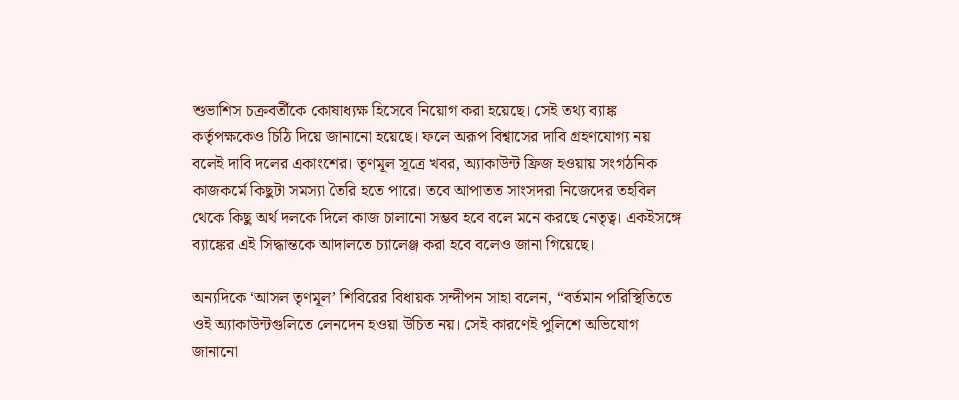শুভাশিস চক্রবর্তীকে কোষাধ্যক্ষ হিসেবে নিয়োগ করা হয়েছে। সেই তথ্য ব্যাঙ্ক কর্তৃপক্ষকেও চিঠি দিয়ে জানানো হয়েছে। ফলে অরূপ বিশ্বাসের দাবি গ্রহণযোগ্য নয় বলেই দাবি দলের একাংশের। তৃণমূল সূত্রে খবর, অ্যাকাউন্ট ফ্রিজ হওয়ায় সংগঠনিক কাজকর্মে কিছুটা সমস্যা তৈরি হতে পারে। তবে আপাতত সাংসদরা নিজেদের তহবিল থেকে কিছু অর্থ দলকে দিলে কাজ চালানো সম্ভব হবে বলে মনে করছে নেতৃত্ব। একইসঙ্গে ব্যাঙ্কের এই সিদ্ধান্তকে আদালতে চ্যালেঞ্জ করা হবে বলেও জানা গিয়েছে।

অন্যদিকে ‘আসল তৃণমূল’ শিবিরের বিধায়ক সন্দীপন সাহা বলেন, “বর্তমান পরিস্থিতিতে ওই অ্যাকাউন্টগুলিতে লেনদেন হওয়া উচিত নয়। সেই কারণেই পুলিশে অভিযোগ জানানো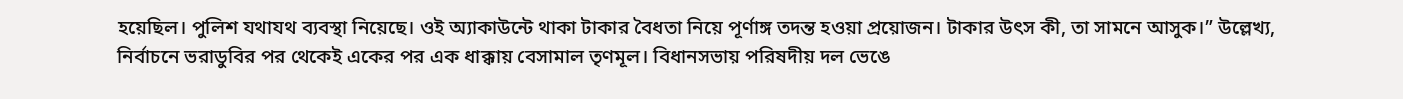হয়েছিল। পুলিশ যথাযথ ব্যবস্থা নিয়েছে। ওই অ্যাকাউন্টে থাকা টাকার বৈধতা নিয়ে পূর্ণাঙ্গ তদন্ত হওয়া প্রয়োজন। টাকার উৎস কী, তা সামনে আসুক।” উল্লেখ্য, নির্বাচনে ভরাডুবির পর থেকেই একের পর এক ধাক্কায় বেসামাল তৃণমূল। বিধানসভায় পরিষদীয় দল ভেঙে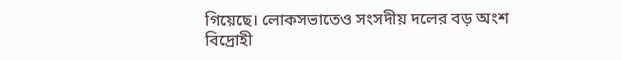গিয়েছে। লোকসভাতেও সংসদীয় দলের বড় অংশ বিদ্রোহী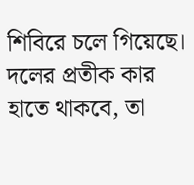শিবিরে চলে গিয়েছে। দলের প্রতীক কার হাতে থাকবে, তা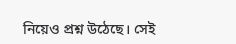নিয়েও প্রশ্ন উঠেছে। সেই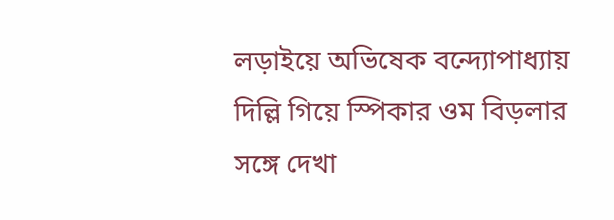লড়াইয়ে অভিষেক বন্দ্যোপাধ্যায় দিল্লি গিয়ে স্পিকার ওম বিড়লার সঙ্গে দেখা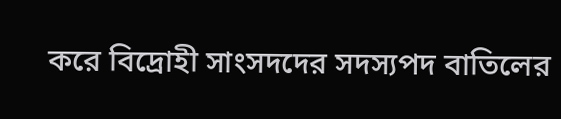করে বিদ্রোহী সাংসদদের সদস্যপদ বাতিলের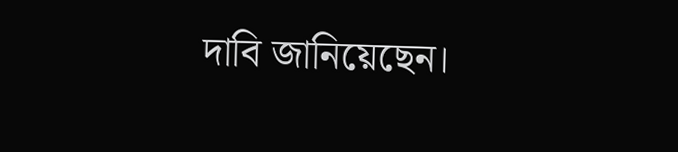দাবি জানিয়েছেন।